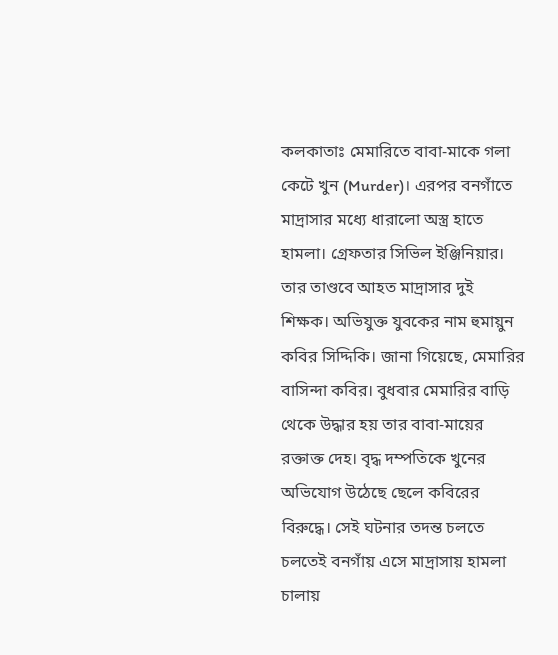কলকাতাঃ মেমারিতে বাবা-মাকে গলা কেটে খুন (Murder)। এরপর বনগাঁতে মাদ্রাসার মধ্যে ধারালো অস্ত্র হাতে হামলা। গ্রেফতার সিভিল ইঞ্জিনিয়ার। তার তাণ্ডবে আহত মাদ্রাসার দুই শিক্ষক। অভিযুক্ত যুবকের নাম হুমায়ুন কবির সিদ্দিকি। জানা গিয়েছে, মেমারির বাসিন্দা কবির। বুধবার মেমারির বাড়ি থেকে উদ্ধার হয় তার বাবা-মায়ের রক্তাক্ত দেহ। বৃদ্ধ দম্পতিকে খুনের অভিযোগ উঠেছে ছেলে কবিরের বিরুদ্ধে। সেই ঘটনার তদন্ত চলতে চলতেই বনগাঁয় এসে মাদ্রাসায় হামলা চালায়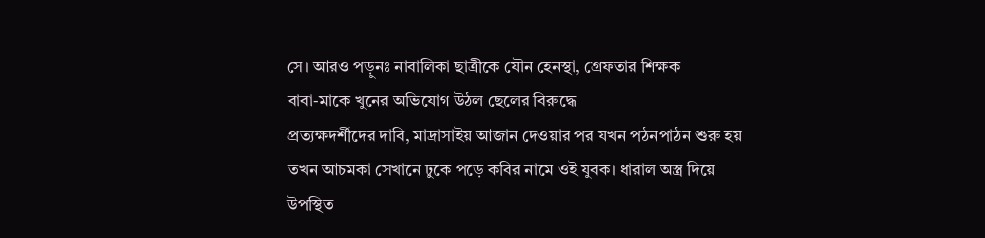সে। আরও পড়ুনঃ নাবালিকা ছাত্রীকে যৌন হেনস্থা, গ্রেফতার শিক্ষক
বাবা-মাকে খুনের অভিযোগ উঠল ছেলের বিরুদ্ধে
প্রত্যক্ষদর্শীদের দাবি, মাদ্রাসাইয় আজান দেওয়ার পর যখন পঠনপাঠন শুরু হয় তখন আচমকা সেখানে ঢুকে পড়ে কবির নামে ওই যুবক। ধারাল অস্ত্র দিয়ে উপস্থিত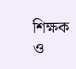শিক্ষক ও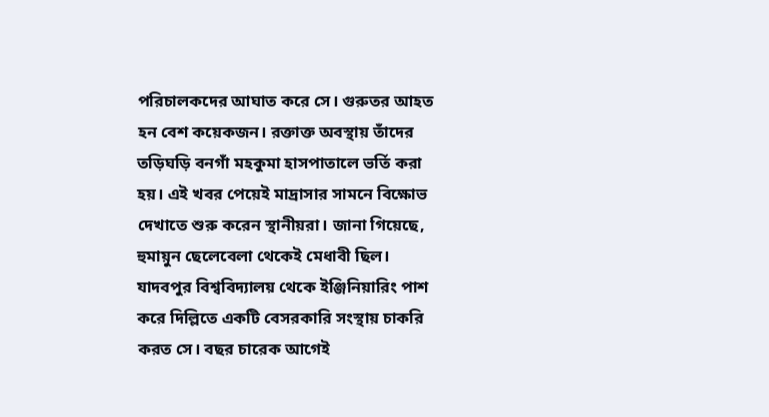পরিচালকদের আঘাত করে সে। গুরুতর আহত হন বেশ কয়েকজন। রক্তাক্ত অবস্থায় তাঁদের তড়িঘড়ি বনগাঁ মহকুমা হাসপাতালে ভর্তি করা হয়। এই খবর পেয়েই মাদ্রাসার সামনে বিক্ষোভ দেখাতে শুরু করেন স্থানীয়রা। জানা গিয়েছে, হুমায়ুন ছেলেবেলা থেকেই মেধাবী ছিল। যাদবপুর বিশ্ববিদ্যালয় থেকে ইঞ্জিনিয়ারিং পাশ করে দিল্লিতে একটি বেসরকারি সংস্থায় চাকরি করত সে। বছর চারেক আগেই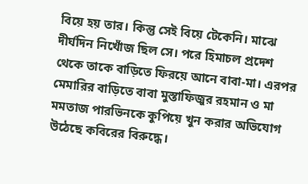বিয়ে হয় তার। কিন্তু সেই বিয়ে টেকেনি। মাঝে দীর্ঘদিন নিখোঁজ ছিল সে। পরে হিমাচল প্রদেশ থেকে তাকে বাড়িতে ফিরয়ে আনে বাবা-মা। এরপর মেমারির বাড়িতে বাবা মুস্তাফিজুর রহমান ও মা মমতাজ পারভিনকে কুপিয়ে খুন করার অভিযোগ উঠেছে কবিরের বিরুদ্ধে।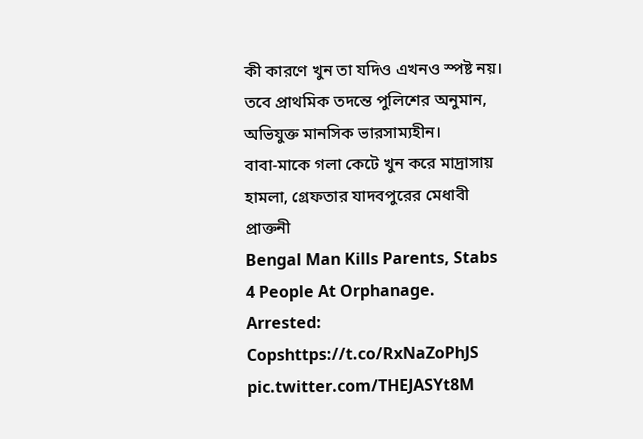কী কারণে খুন তা যদিও এখনও স্পষ্ট নয়। তবে প্রাথমিক তদন্তে পুলিশের অনুমান, অভিযুক্ত মানসিক ভারসাম্যহীন।
বাবা-মাকে গলা কেটে খুন করে মাদ্রাসায় হামলা, গ্রেফতার যাদবপুরের মেধাবী প্রাক্তনী
Bengal Man Kills Parents, Stabs 4 People At Orphanage. Arrested: Copshttps://t.co/RxNaZoPhJS pic.twitter.com/THEJASYt8M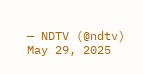— NDTV (@ndtv) May 29, 2025